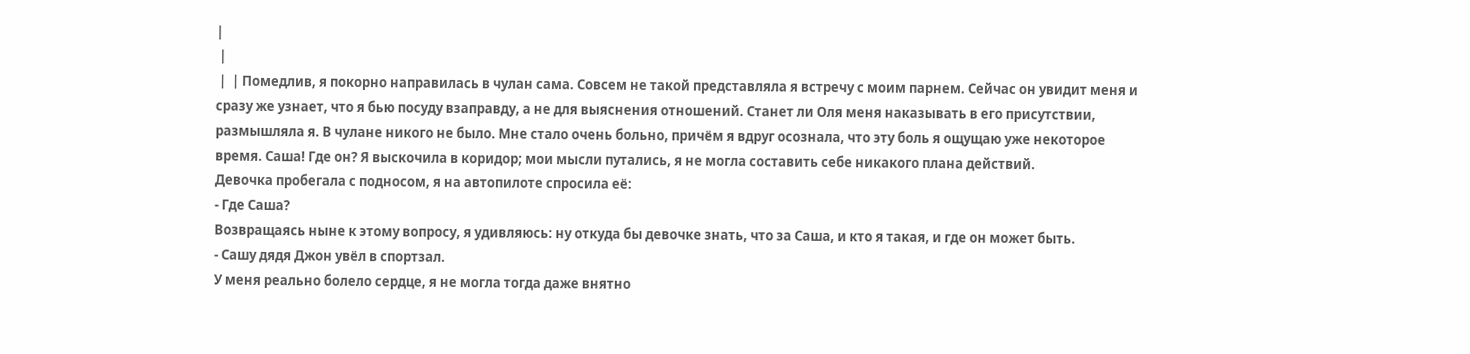|
 |
 |  | Помедлив, я покорно направилась в чулан сама. Совсем не такой представляла я встречу с моим парнем. Сейчас он увидит меня и сразу же узнает, что я бью посуду взаправду, а не для выяснения отношений. Станет ли Оля меня наказывать в его присутствии, размышляла я. В чулане никого не было. Мне стало очень больно, причём я вдруг осознала, что эту боль я ощущаю уже некоторое время. Саша! Где он? Я выскочила в коридор; мои мысли путались, я не могла составить себе никакого плана действий.
Девочка пробегала с подносом, я на автопилоте спросила её:
- Где Саша?
Возвращаясь ныне к этому вопросу, я удивляюсь: ну откуда бы девочке знать, что за Саша, и кто я такая, и где он может быть.
- Сашу дядя Джон увёл в спортзал.
У меня реально болело сердце, я не могла тогда даже внятно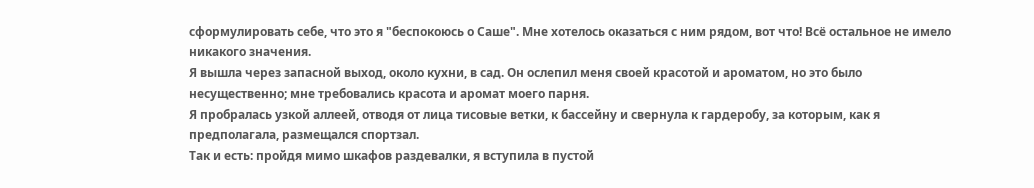сформулировать себе, что это я "беспокоюсь о Саше". Мне хотелось оказаться с ним рядом, вот что! Всё остальное не имело никакого значения.
Я вышла через запасной выход, около кухни, в сад. Он ослепил меня своей красотой и ароматом, но это было несущественно; мне требовались красота и аромат моего парня.
Я пробралась узкой аллеей, отводя от лица тисовые ветки, к бассейну и свернула к гардеробу, за которым, как я предполагала, размещался спортзал.
Так и есть: пройдя мимо шкафов раздевалки, я вступила в пустой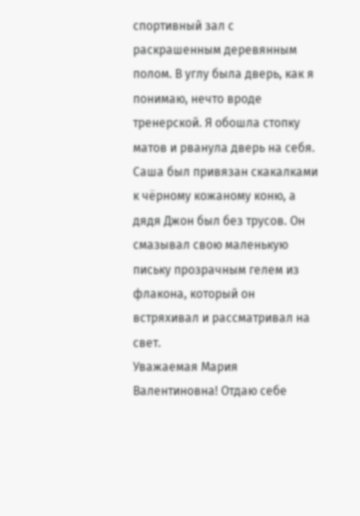спортивный зал с раскрашенным деревянным полом. В углу была дверь, как я понимаю, нечто вроде тренерской. Я обошла стопку матов и рванула дверь на себя.
Саша был привязан скакалками к чёрному кожаному коню, а дядя Джон был без трусов. Он смазывал свою маленькую письку прозрачным гелем из флакона, который он встряхивал и рассматривал на свет.
Уважаемая Мария Валентиновна! Отдаю себе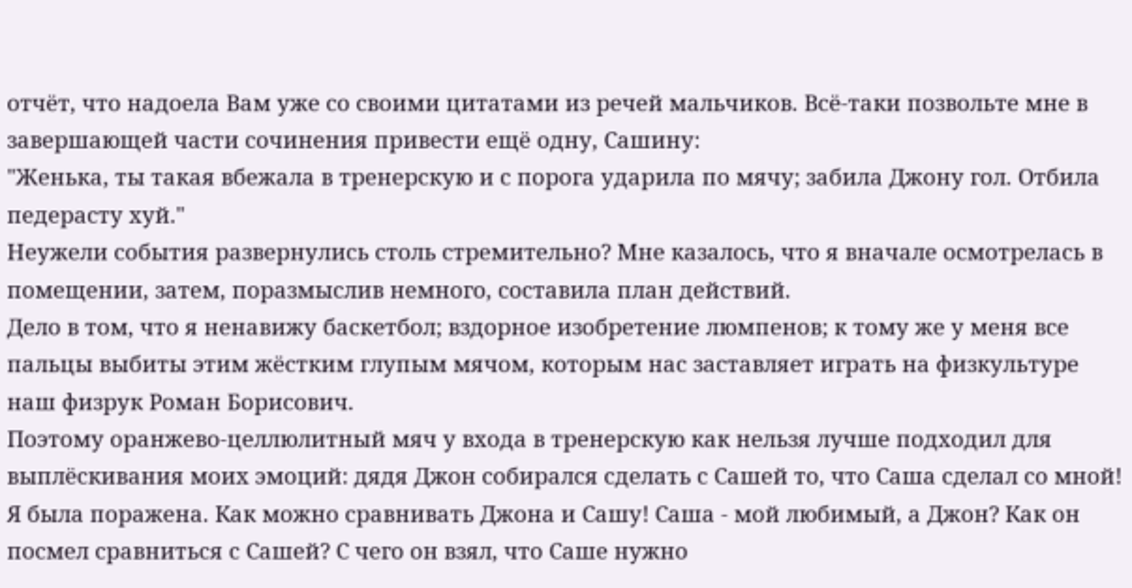отчёт, что надоела Вам уже со своими цитатами из речей мальчиков. Всё-таки позвольте мне в завершающей части сочинения привести ещё одну, Сашину:
"Женька, ты такая вбежала в тренерскую и с порога ударила по мячу; забила Джону гол. Отбила педерасту хуй."
Неужели события развернулись столь стремительно? Мне казалось, что я вначале осмотрелась в помещении, затем, поразмыслив немного, составила план действий.
Дело в том, что я ненавижу баскетбол; вздорное изобретение люмпенов; к тому же у меня все пальцы выбиты этим жёстким глупым мячом, которым нас заставляет играть на физкультуре наш физрук Роман Борисович.
Поэтому оранжево-целлюлитный мяч у входа в тренерскую как нельзя лучше подходил для выплёскивания моих эмоций: дядя Джон собирался сделать с Сашей то, что Саша сделал со мной!
Я была поражена. Как можно сравнивать Джона и Сашу! Саша - мой любимый, а Джон? Как он посмел сравниться с Сашей? С чего он взял, что Саше нужно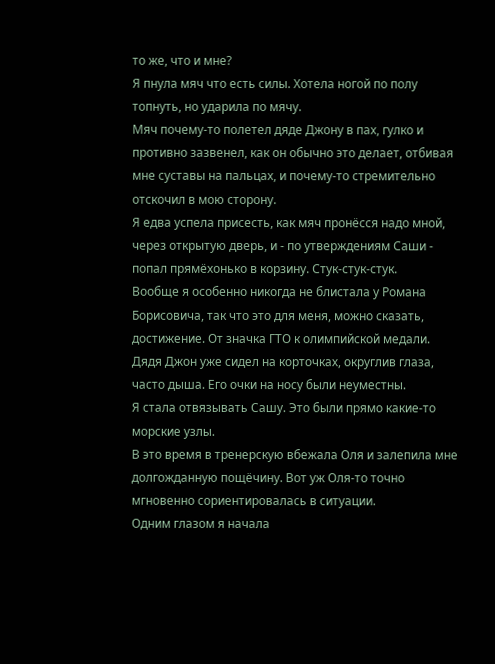то же, что и мне?
Я пнула мяч что есть силы. Хотела ногой по полу топнуть, но ударила по мячу.
Мяч почему-то полетел дяде Джону в пах, гулко и противно зазвенел, как он обычно это делает, отбивая мне суставы на пальцах, и почему-то стремительно отскочил в мою сторону.
Я едва успела присесть, как мяч пронёсся надо мной, через открытую дверь, и - по утверждениям Саши - попал прямёхонько в корзину. Стук-стук-стук.
Вообще я особенно никогда не блистала у Романа Борисовича, так что это для меня, можно сказать, достижение. От значка ГТО к олимпийской медали.
Дядя Джон уже сидел на корточках, округлив глаза, часто дыша. Его очки на носу были неуместны.
Я стала отвязывать Сашу. Это были прямо какие-то морские узлы.
В это время в тренерскую вбежала Оля и залепила мне долгожданную пощёчину. Вот уж Оля-то точно мгновенно сориентировалась в ситуации.
Одним глазом я начала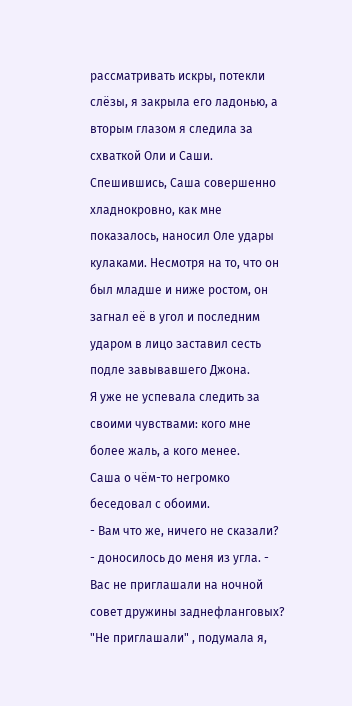рассматривать искры, потекли слёзы, я закрыла его ладонью, а вторым глазом я следила за схваткой Оли и Саши.
Спешившись, Саша совершенно хладнокровно, как мне показалось, наносил Оле удары кулаками. Несмотря на то, что он был младше и ниже ростом, он загнал её в угол и последним ударом в лицо заставил сесть подле завывавшего Джона.
Я уже не успевала следить за своими чувствами: кого мне более жаль, а кого менее.
Саша о чём-то негромко беседовал с обоими.
- Вам что же, ничего не сказали? - доносилось до меня из угла. - Вас не приглашали на ночной совет дружины заднефланговых?
"Не приглашали" , подумала я,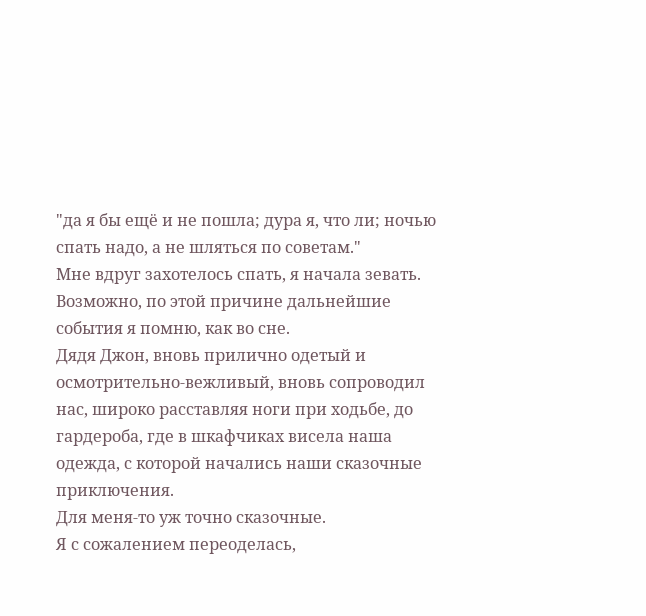"да я бы ещё и не пошла; дура я, что ли; ночью спать надо, а не шляться по советам."
Мне вдруг захотелось спать, я начала зевать. Возможно, по этой причине дальнейшие события я помню, как во сне.
Дядя Джон, вновь прилично одетый и осмотрительно-вежливый, вновь сопроводил нас, широко расставляя ноги при ходьбе, до гардероба, где в шкафчиках висела наша одежда, с которой начались наши сказочные приключения.
Для меня-то уж точно сказочные.
Я с сожалением переоделась,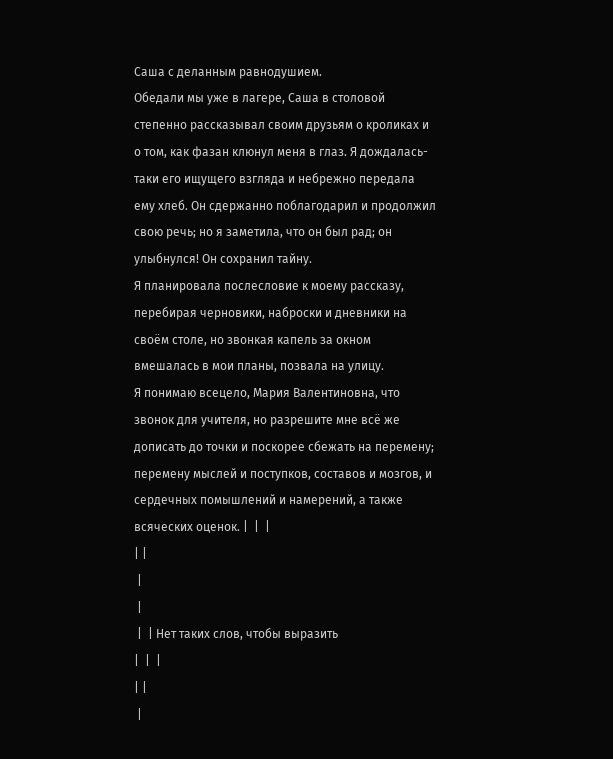Саша с деланным равнодушием.
Обедали мы уже в лагере, Саша в столовой степенно рассказывал своим друзьям о кроликах и о том, как фазан клюнул меня в глаз. Я дождалась-таки его ищущего взгляда и небрежно передала ему хлеб. Он сдержанно поблагодарил и продолжил свою речь; но я заметила, что он был рад; он улыбнулся! Он сохранил тайну.
Я планировала послесловие к моему рассказу, перебирая черновики, наброски и дневники на своём столе, но звонкая капель за окном вмешалась в мои планы, позвала на улицу.
Я понимаю всецело, Мария Валентиновна, что звонок для учителя, но разрешите мне всё же дописать до точки и поскорее сбежать на перемену; перемену мыслей и поступков, составов и мозгов, и сердечных помышлений и намерений, а также всяческих оценок. |  |  |
| |
 |
 |
 |  | Нет таких слов, чтобы выразить
|  |  |
| |
 |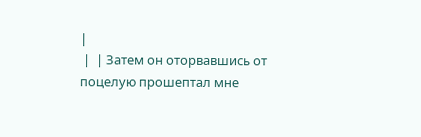|
 |  | Затем он оторвавшись от поцелую прошептал мне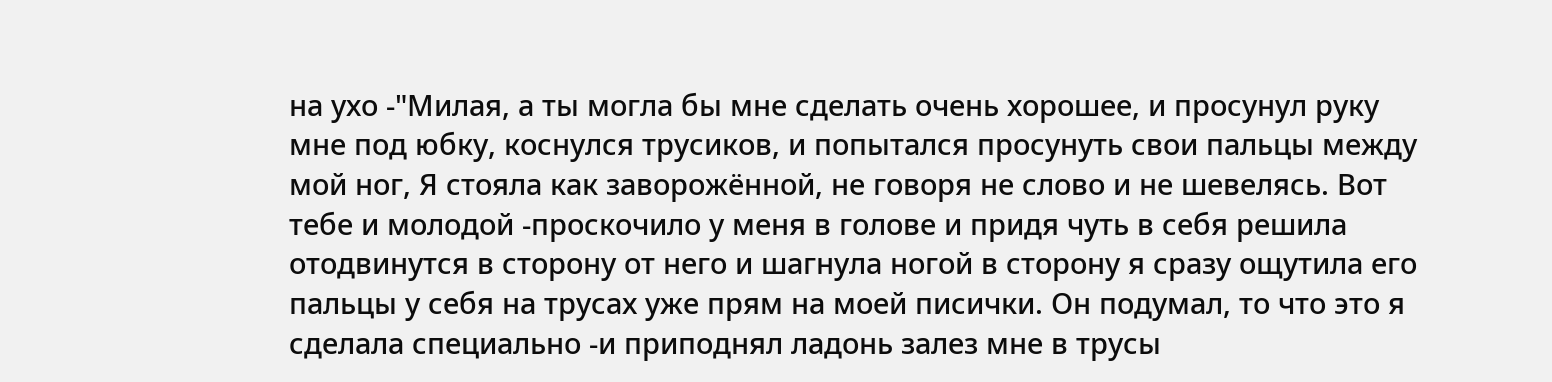на ухо -"Милая, а ты могла бы мне сделать очень хорошее, и просунул руку мне под юбку, коснулся трусиков, и попытался просунуть свои пальцы между мой ног, Я стояла как заворожённой, не говоря не слово и не шевелясь. Вот тебе и молодой -проскочило у меня в голове и придя чуть в себя решила отодвинутся в сторону от него и шагнула ногой в сторону я сразу ощутила его пальцы у себя на трусах уже прям на моей писички. Он подумал, то что это я сделала специально -и приподнял ладонь залез мне в трусы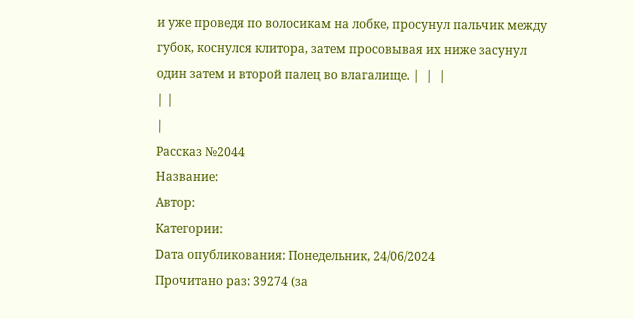и уже проведя по волосикам на лобке, просунул пальчик между губок, коснулся клитора, затем просовывая их ниже засунул один затем и второй палец во влагалище. |  |  |
| |
|
Рассказ №2044
Название:
Автор:
Категории:
Dата опубликования: Понедельник, 24/06/2024
Прочитано раз: 39274 (за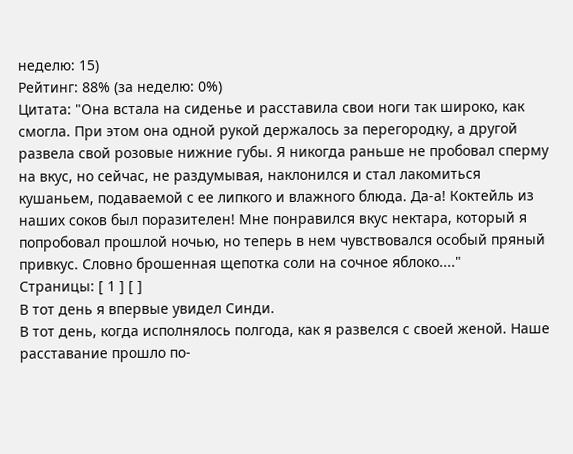неделю: 15)
Рейтинг: 88% (за неделю: 0%)
Цитата: "Она встала на сиденье и расставила свои ноги так широко, как смогла. При этом она одной рукой держалось за перегородку, а другой развела свой розовые нижние губы. Я никогда раньше не пробовал сперму на вкус, но сейчас, не раздумывая, наклонился и стал лакомиться кушаньем, подаваемой с ее липкого и влажного блюда. Да-а! Коктейль из наших соков был поразителен! Мне понравился вкус нектара, который я попробовал прошлой ночью, но теперь в нем чувствовался особый пряный привкус. Словно брошенная щепотка соли на сочное яблоко...."
Страницы: [ 1 ] [ ]
В тот день я впервые увидел Синди.
В тот день, когда исполнялось полгода, как я развелся с своей женой. Наше расставание прошло по-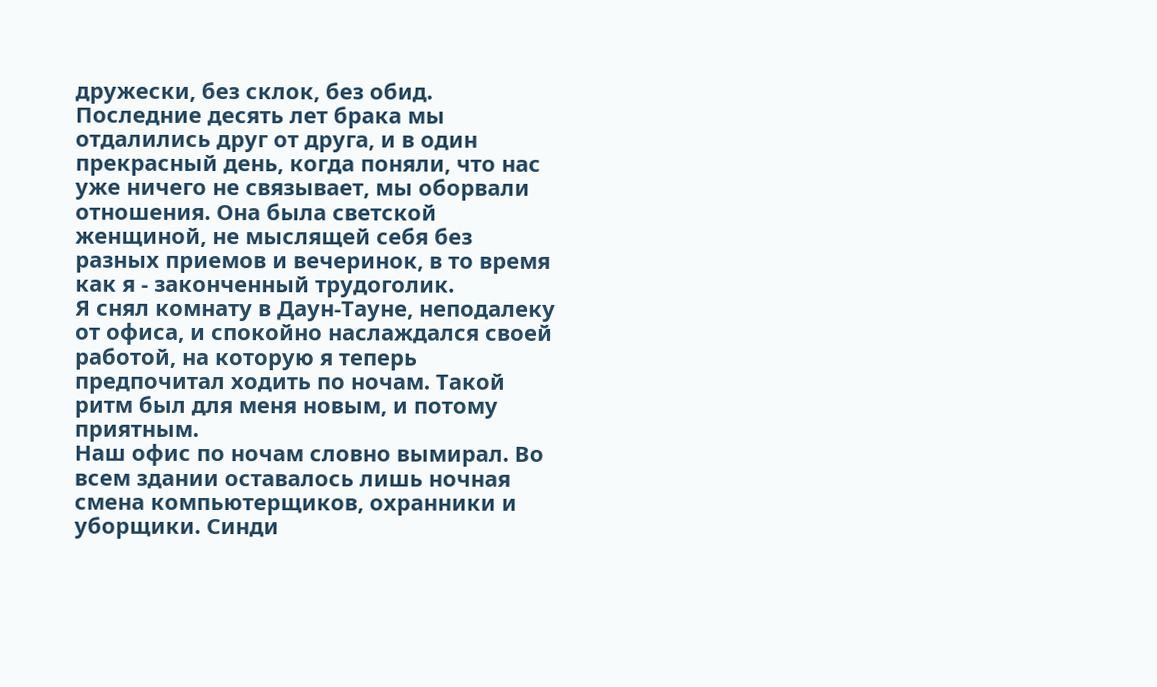дружески, без склок, без обид. Последние десять лет брака мы отдалились друг от друга, и в один прекрасный день, когда поняли, что нас уже ничего не связывает, мы оборвали отношения. Она была светской женщиной, не мыслящей себя без разных приемов и вечеринок, в то время как я - законченный трудоголик.
Я снял комнату в Даун-Тауне, неподалеку от офиса, и спокойно наслаждался своей работой, на которую я теперь предпочитал ходить по ночам. Такой ритм был для меня новым, и потому приятным.
Наш офис по ночам словно вымирал. Во всем здании оставалось лишь ночная смена компьютерщиков, охранники и уборщики. Синди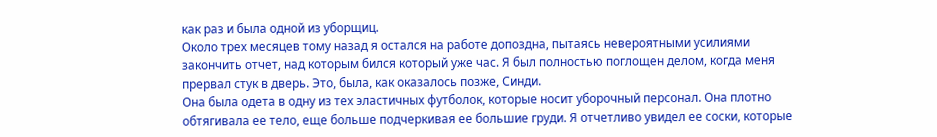как раз и была одной из уборщиц.
Около трех месяцев тому назад я остался на работе допоздна, пытаясь невероятными усилиями закончить отчет, над которым бился который уже час. Я был полностью поглощен делом, когда меня прервал стук в дверь. Это, была, как оказалось позже, Синди.
Она была одета в одну из тех эластичных футболок, которые носит уборочный персонал. Она плотно обтягивала ее тело, еще больше подчеркивая ее большие груди. Я отчетливо увидел ее соски, которые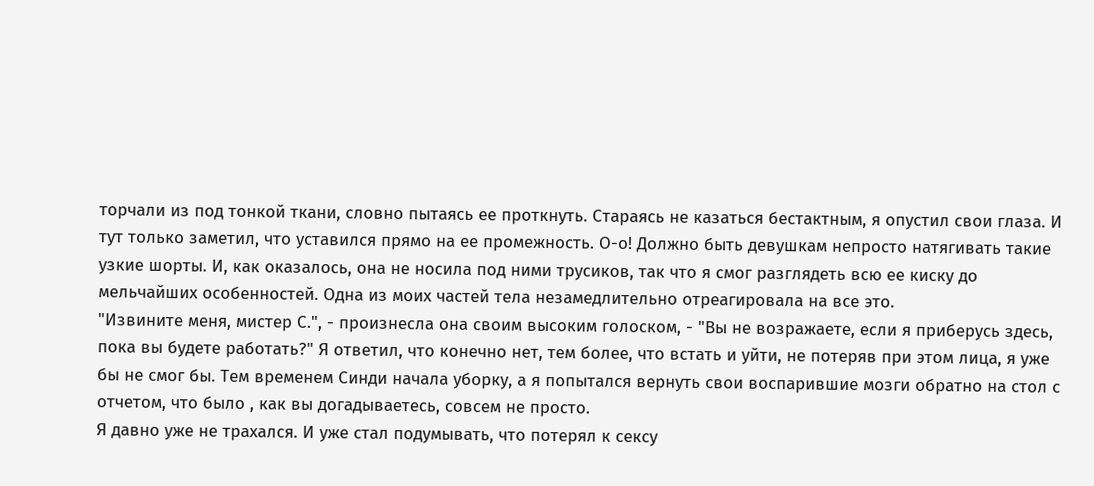торчали из под тонкой ткани, словно пытаясь ее проткнуть. Стараясь не казаться бестактным, я опустил свои глаза. И тут только заметил, что уставился прямо на ее промежность. О-о! Должно быть девушкам непросто натягивать такие узкие шорты. И, как оказалось, она не носила под ними трусиков, так что я смог разглядеть всю ее киску до мельчайших особенностей. Одна из моих частей тела незамедлительно отреагировала на все это.
"Извините меня, мистер С.", - произнесла она своим высоким голоском, - "Вы не возражаете, если я приберусь здесь, пока вы будете работать?" Я ответил, что конечно нет, тем более, что встать и уйти, не потеряв при этом лица, я уже бы не смог бы. Тем временем Синди начала уборку, а я попытался вернуть свои воспарившие мозги обратно на стол с отчетом, что было , как вы догадываетесь, совсем не просто.
Я давно уже не трахался. И уже стал подумывать, что потерял к сексу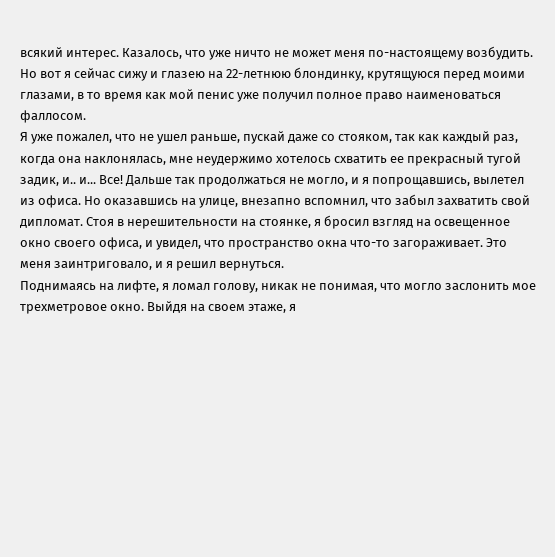всякий интерес. Казалось, что уже ничто не может меня по-настоящему возбудить. Но вот я сейчас сижу и глазею на 22-летнюю блондинку, крутящуюся перед моими глазами, в то время как мой пенис уже получил полное право наименоваться фаллосом.
Я уже пожалел, что не ушел раньше, пускай даже со стояком, так как каждый раз, когда она наклонялась, мне неудержимо хотелось схватить ее прекрасный тугой задик, и.. и... Все! Дальше так продолжаться не могло, и я попрощавшись, вылетел из офиса. Но оказавшись на улице, внезапно вспомнил, что забыл захватить свой дипломат. Стоя в нерешительности на стоянке, я бросил взгляд на освещенное окно своего офиса, и увидел, что пространство окна что-то загораживает. Это меня заинтриговало, и я решил вернуться.
Поднимаясь на лифте, я ломал голову, никак не понимая, что могло заслонить мое трехметровое окно. Выйдя на своем этаже, я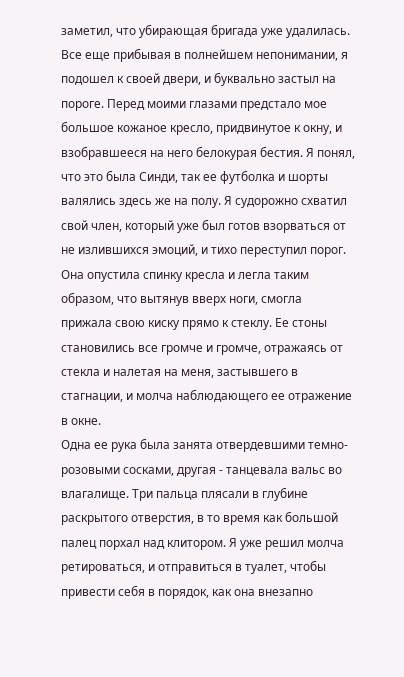заметил, что убирающая бригада уже удалилась. Все еще прибывая в полнейшем непонимании, я подошел к своей двери, и буквально застыл на пороге. Перед моими глазами предстало мое большое кожаное кресло, придвинутое к окну, и взобравшееся на него белокурая бестия. Я понял, что это была Синди, так ее футболка и шорты валялись здесь же на полу. Я судорожно схватил свой член, который уже был готов взорваться от не излившихся эмоций, и тихо переступил порог.
Она опустила спинку кресла и легла таким образом, что вытянув вверх ноги, смогла прижала свою киску прямо к стеклу. Ее стоны становились все громче и громче, отражаясь от стекла и налетая на меня, застывшего в стагнации, и молча наблюдающего ее отражение в окне.
Одна ее рука была занята отвердевшими темно-розовыми сосками, другая - танцевала вальс во влагалище. Три пальца плясали в глубине раскрытого отверстия, в то время как большой палец порхал над клитором. Я уже решил молча ретироваться, и отправиться в туалет, чтобы привести себя в порядок, как она внезапно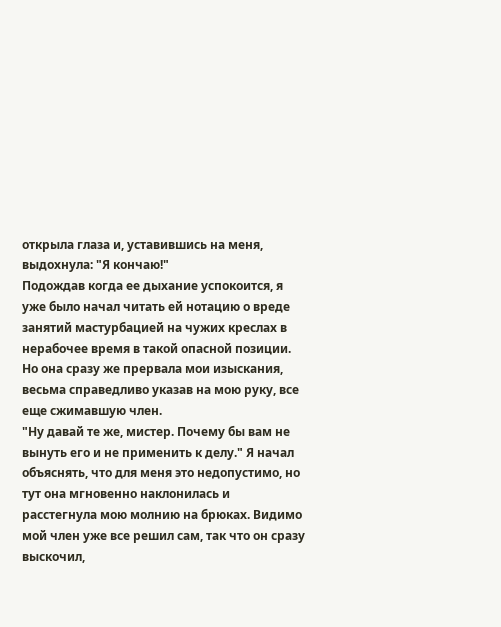открыла глаза и, уставившись на меня, выдохнула: "Я кончаю!"
Подождав когда ее дыхание успокоится, я уже было начал читать ей нотацию о вреде занятий мастурбацией на чужих креслах в нерабочее время в такой опасной позиции. Но она сразу же прервала мои изыскания, весьма справедливо указав на мою руку, все еще сжимавшую член.
"Ну давай те же, мистер. Почему бы вам не вынуть его и не применить к делу." Я начал объяснять, что для меня это недопустимо, но тут она мгновенно наклонилась и расстегнула мою молнию на брюках. Видимо мой член уже все решил сам, так что он сразу выскочил,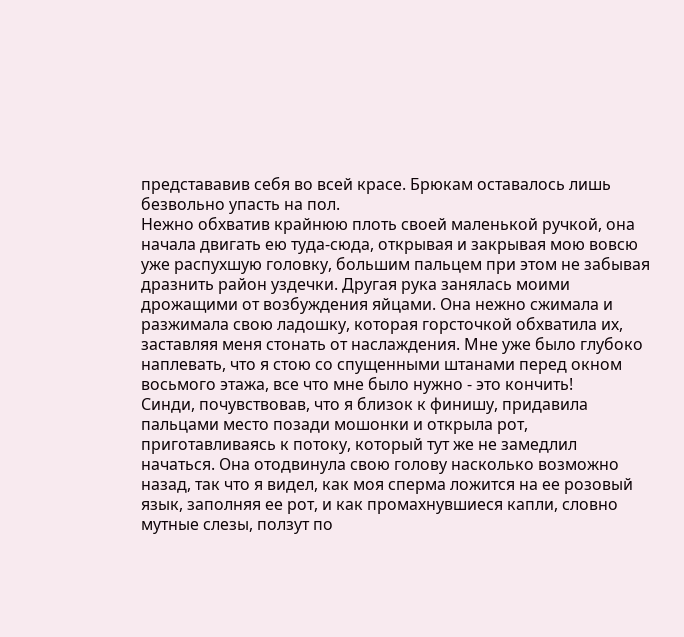представавив себя во всей красе. Брюкам оставалось лишь безвольно упасть на пол.
Нежно обхватив крайнюю плоть своей маленькой ручкой, она начала двигать ею туда-сюда, открывая и закрывая мою вовсю уже распухшую головку, большим пальцем при этом не забывая дразнить район уздечки. Другая рука занялась моими дрожащими от возбуждения яйцами. Она нежно сжимала и разжимала свою ладошку, которая горсточкой обхватила их, заставляя меня стонать от наслаждения. Мне уже было глубоко наплевать, что я стою со спущенными штанами перед окном восьмого этажа, все что мне было нужно - это кончить!
Синди, почувствовав, что я близок к финишу, придавила пальцами место позади мошонки и открыла рот, приготавливаясь к потоку, который тут же не замедлил начаться. Она отодвинула свою голову насколько возможно назад, так что я видел, как моя сперма ложится на ее розовый язык, заполняя ее рот, и как промахнувшиеся капли, словно мутные слезы, ползут по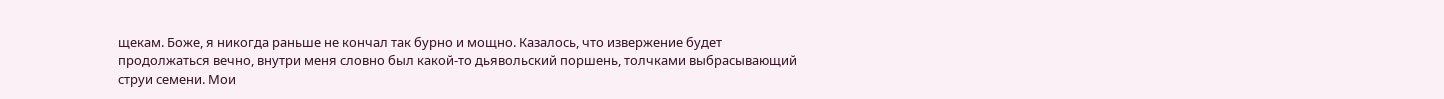щекам. Боже, я никогда раньше не кончал так бурно и мощно. Казалось, что извержение будет продолжаться вечно, внутри меня словно был какой-то дьявольский поршень, толчками выбрасывающий струи семени. Мои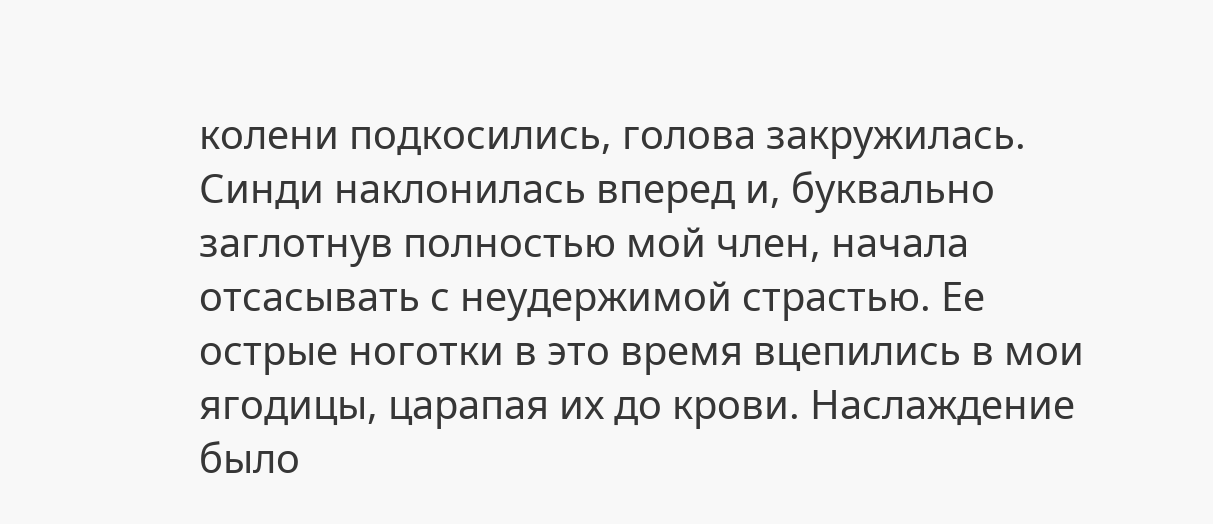колени подкосились, голова закружилась.
Синди наклонилась вперед и, буквально заглотнув полностью мой член, начала отсасывать с неудержимой страстью. Ее острые ноготки в это время вцепились в мои ягодицы, царапая их до крови. Наслаждение было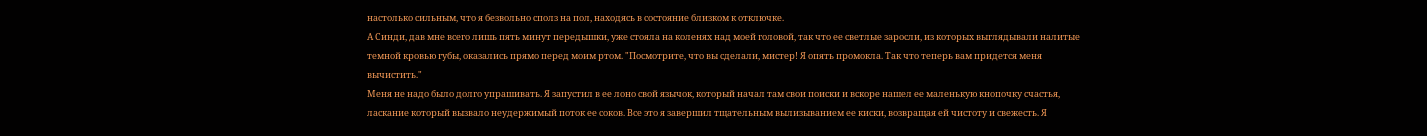настолько сильным, что я безвольно сполз на пол, находясь в состояние близком к отключке.
А Синди, дав мне всего лишь пять минут передышки, уже стояла на коленях над моей головой, так что ее светлые заросли, из которых выглядывали налитые темной кровью губы, оказались прямо перед моим ртом. "Посмотрите, что вы сделали, мистер! Я опять промокла. Так что теперь вам придется меня вычистить."
Меня не надо было долго упрашивать. Я запустил в ее лоно свой язычок, который начал там свои поиски и вскоре нашел ее маленькую кнопочку счастья, ласкание который вызвало неудержимый поток ее соков. Все это я завершил тщательным вылизыванием ее киски, возвращая ей чистоту и свежесть. Я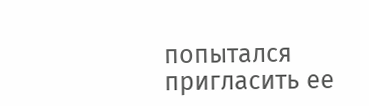попытался пригласить ее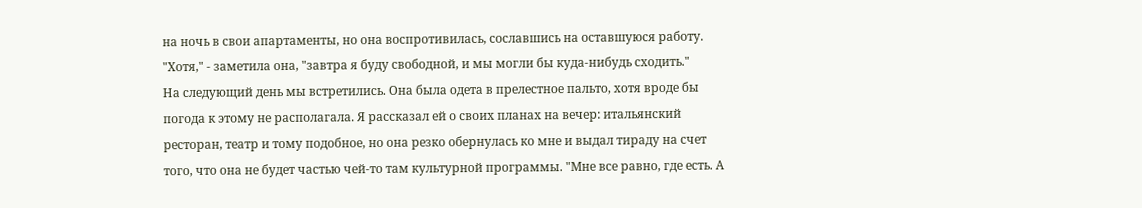на ночь в свои апартаменты, но она воспротивилась, сославшись на оставшуюся работу. "Хотя," - заметила она, "завтра я буду свободной, и мы могли бы куда-нибудь сходить."
На следующий день мы встретились. Она была одета в прелестное пальто, хотя вроде бы погода к этому не располагала. Я рассказал ей о своих планах на вечер: итальянский ресторан, театр и тому подобное, но она резко обернулась ко мне и выдал тираду на счет того, что она не будет частью чей-то там культурной программы. "Мне все равно, где есть. А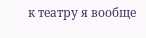к театру я вообще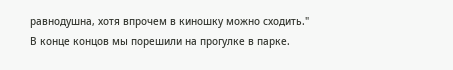равнодушна, хотя впрочем в киношку можно сходить."
В конце концов мы порешили на прогулке в парке.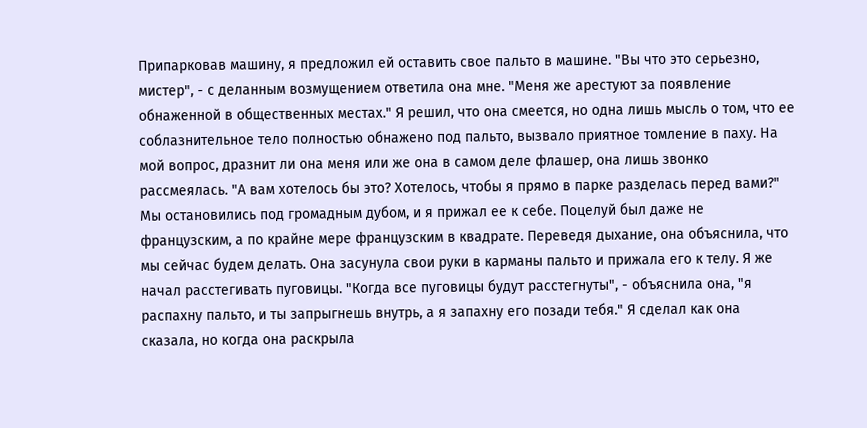Припарковав машину, я предложил ей оставить свое пальто в машине. "Вы что это серьезно, мистер", - с деланным возмущением ответила она мне. "Меня же арестуют за появление обнаженной в общественных местах." Я решил, что она смеется, но одна лишь мысль о том, что ее соблазнительное тело полностью обнажено под пальто, вызвало приятное томление в паху. На мой вопрос, дразнит ли она меня или же она в самом деле флашер, она лишь звонко рассмеялась. "А вам хотелось бы это? Хотелось, чтобы я прямо в парке разделась перед вами?"
Мы остановились под громадным дубом, и я прижал ее к себе. Поцелуй был даже не французским, а по крайне мере французским в квадрате. Переведя дыхание, она объяснила, что мы сейчас будем делать. Она засунула свои руки в карманы пальто и прижала его к телу. Я же начал расстегивать пуговицы. "Когда все пуговицы будут расстегнуты", - объяснила она, "я распахну пальто, и ты запрыгнешь внутрь, а я запахну его позади тебя." Я сделал как она сказала, но когда она раскрыла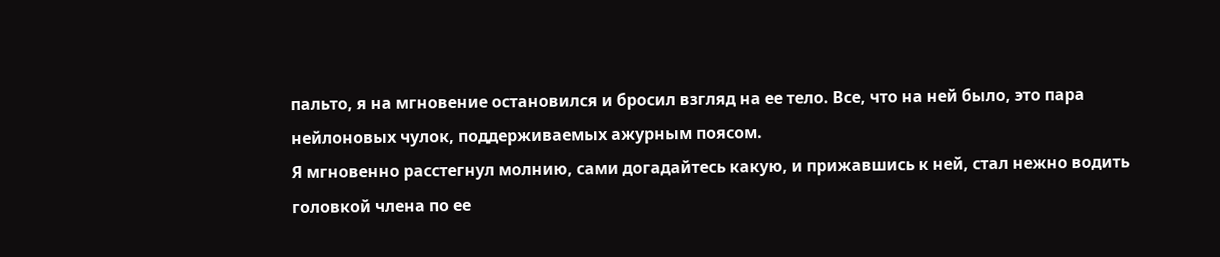пальто, я на мгновение остановился и бросил взгляд на ее тело. Все, что на ней было, это пара нейлоновых чулок, поддерживаемых ажурным поясом.
Я мгновенно расстегнул молнию, сами догадайтесь какую, и прижавшись к ней, стал нежно водить головкой члена по ее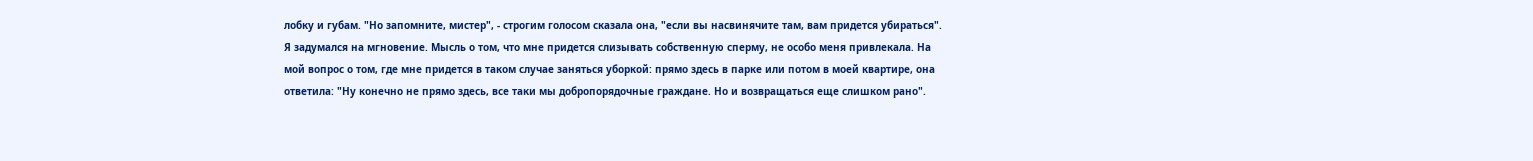лобку и губам. "Но запомните, мистер", - строгим голосом сказала она, "если вы насвинячите там, вам придется убираться". Я задумался на мгновение. Мысль о том, что мне придется слизывать собственную сперму, не особо меня привлекала. На мой вопрос о том, где мне придется в таком случае заняться уборкой: прямо здесь в парке или потом в моей квартире, она ответила: "Ну конечно не прямо здесь, все таки мы добропорядочные граждане. Но и возвращаться еще слишком рано".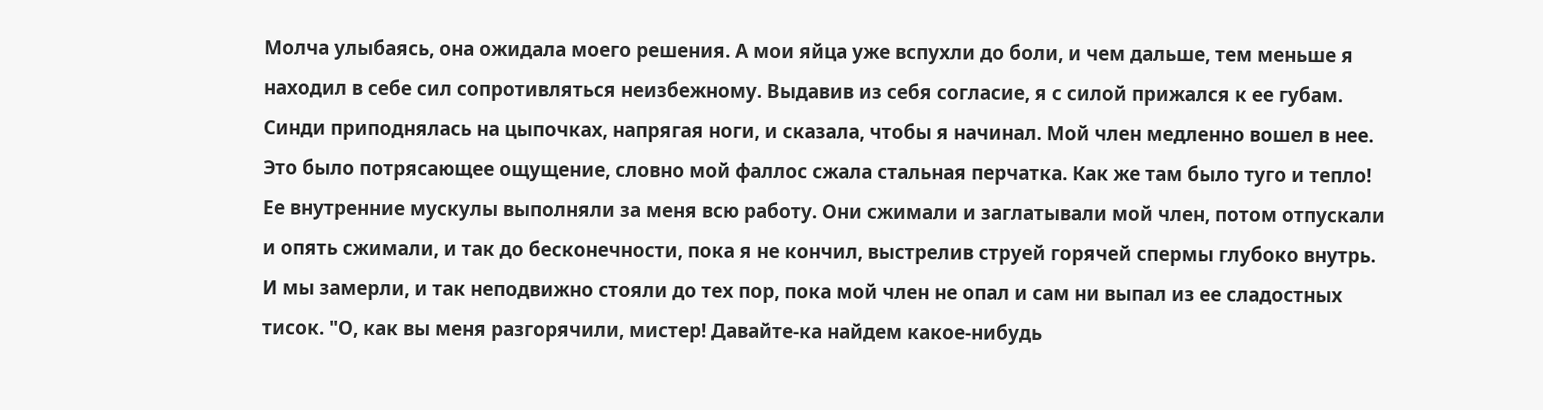Молча улыбаясь, она ожидала моего решения. А мои яйца уже вспухли до боли, и чем дальше, тем меньше я находил в себе сил сопротивляться неизбежному. Выдавив из себя согласие, я с силой прижался к ее губам. Синди приподнялась на цыпочках, напрягая ноги, и сказала, чтобы я начинал. Мой член медленно вошел в нее. Это было потрясающее ощущение, словно мой фаллос сжала стальная перчатка. Как же там было туго и тепло! Ее внутренние мускулы выполняли за меня всю работу. Они сжимали и заглатывали мой член, потом отпускали и опять сжимали, и так до бесконечности, пока я не кончил, выстрелив струей горячей спермы глубоко внутрь. И мы замерли, и так неподвижно стояли до тех пор, пока мой член не опал и сам ни выпал из ее сладостных тисок. "О, как вы меня разгорячили, мистер! Давайте-ка найдем какое-нибудь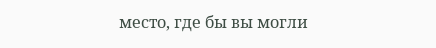место, где бы вы могли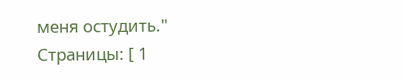меня остудить."
Страницы: [ 1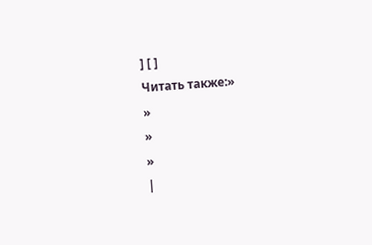] [ ]
Читать также:»
»
»
»
|